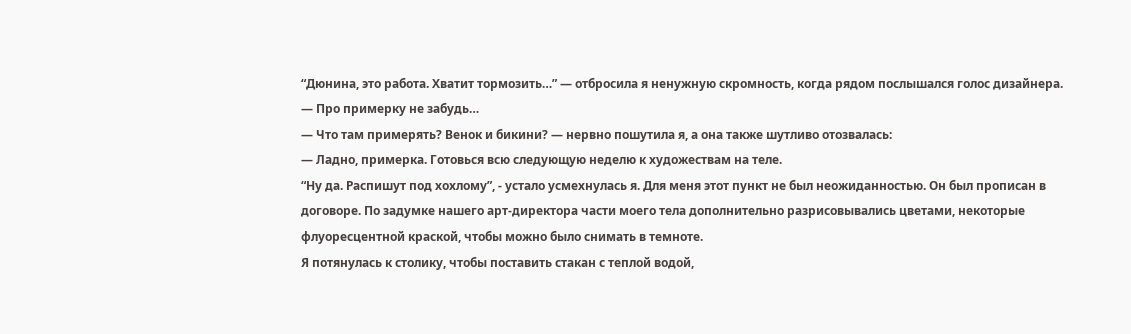“Дюнина, это работа. Хватит тормозить…” — отбросила я ненужную скромность, когда рядом послышался голос дизайнера.
— Про примерку не забудь…
— Что там примерять? Венок и бикини? — нервно пошутила я, а она также шутливо отозвалась:
— Ладно, примерка. Готовься всю следующую неделю к художествам на теле.
“Ну да. Распишут под хохлому”, - устало усмехнулась я. Для меня этот пункт не был неожиданностью. Он был прописан в договоре. По задумке нашего арт-директора части моего тела дополнительно разрисовывались цветами, некоторые флуоресцентной краской, чтобы можно было снимать в темноте.
Я потянулась к столику, чтобы поставить стакан с теплой водой,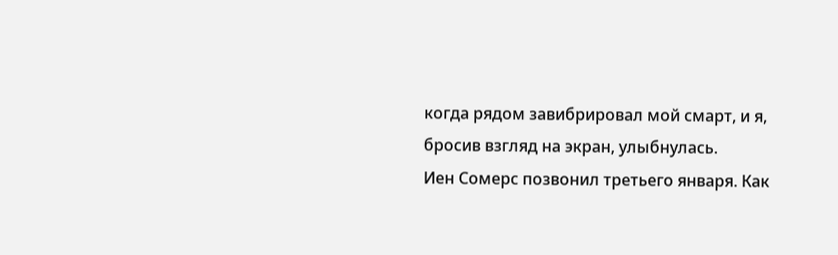когда рядом завибрировал мой смарт, и я, бросив взгляд на экран, улыбнулась.
Иен Сомерс позвонил третьего января. Как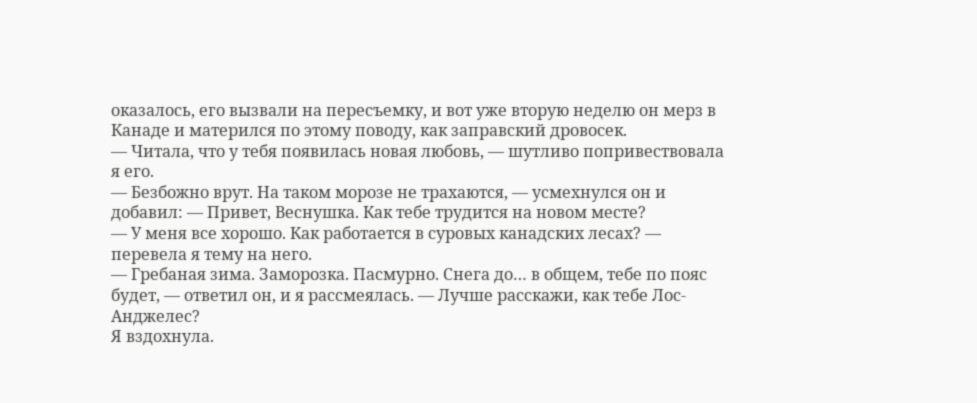оказалось, его вызвали на пересъемку, и вот уже вторую неделю он мерз в Канаде и матерился по этому поводу, как заправский дровосек.
— Читала, что у тебя появилась новая любовь, — шутливо попривествовала я его.
— Безбожно врут. На таком морозе не трахаются, — усмехнулся он и добавил: — Привет, Веснушка. Как тебе трудится на новом месте?
— У меня все хорошо. Как работается в суровых канадских лесах? — перевела я тему на него.
— Гребаная зима. Заморозка. Пасмурно. Снега до… в общем, тебе по пояс будет, — ответил он, и я рассмеялась. — Лучше расскажи, как тебе Лос-Анджелес?
Я вздохнула.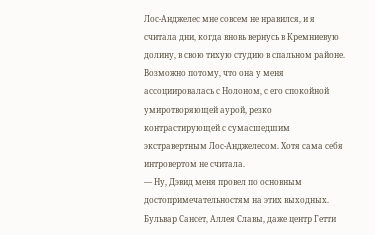Лос-Анджелес мне совсем не нравился, и я считала дни, когда вновь вернусь в Кремниевую долину, в свою тихую студию в спальном районе. Возможно потому, что она у меня ассоциировалась с Нолоном, с его спокойной умиротворяющей аурой, резко контрастирующей с сумасшедшим экстравертным Лос-Анджелесом. Хотя сама себя интровертом не считала.
— Ну, Дэвид меня провел по основным достопримечательностям на этих выходных. Бульвар Сансет, Аллея Славы, даже центр Гетти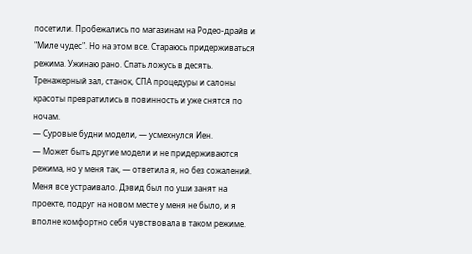посетили. Пробежались по магазинам на Родео-драйв и "Миле чудес". Но на этом все. Стараюсь придерживаться режима. Ужинаю рано. Спать ложусь в десять. Тренажерный зал, станок, СПА процедуры и салоны красоты превратились в повинность и уже снятся по ночам.
— Суровые будни модели, — усмехнулся Иен.
— Может быть другие модели и не придерживаются режима, но у меня так, — ответила я, но без сожалений. Меня все устраивало. Дэвид был по уши занят на проекте, подруг на новом месте у меня не было, и я вполне комфортно себя чувствовала в таком режиме.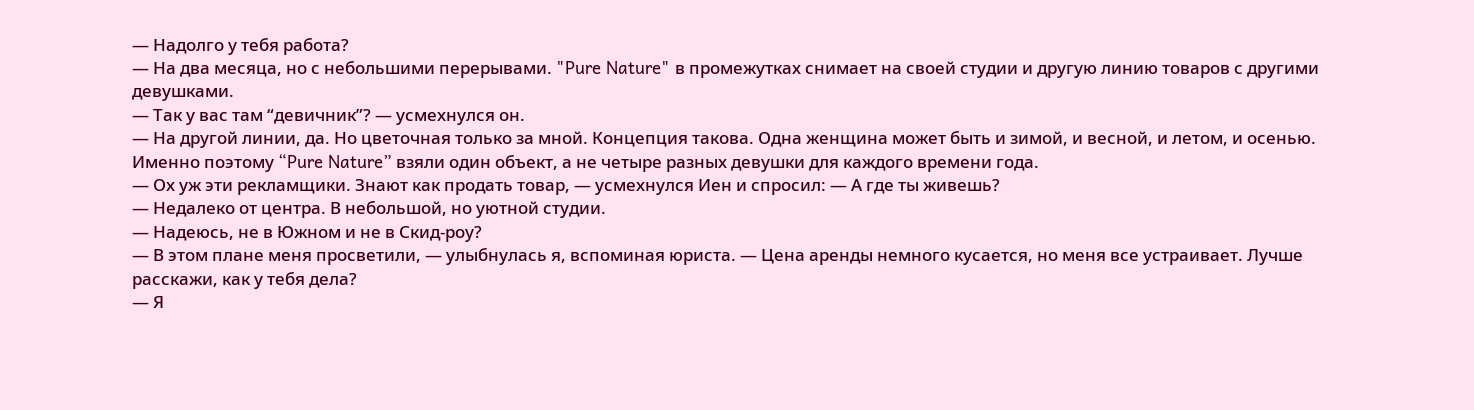— Надолго у тебя работа?
— На два месяца, но с небольшими перерывами. "Pure Nature" в промежутках снимает на своей студии и другую линию товаров с другими девушками.
— Так у вас там “девичник”? — усмехнулся он.
— На другой линии, да. Но цветочная только за мной. Концепция такова. Одна женщина может быть и зимой, и весной, и летом, и осенью. Именно поэтому “Pure Nature” взяли один объект, а не четыре разных девушки для каждого времени года.
— Ох уж эти рекламщики. Знают как продать товар, — усмехнулся Иен и спросил: — А где ты живешь?
— Недалеко от центра. В небольшой, но уютной студии.
— Надеюсь, не в Южном и не в Скид-роу?
— В этом плане меня просветили, — улыбнулась я, вспоминая юриста. — Цена аренды немного кусается, но меня все устраивает. Лучше расскажи, как у тебя дела?
— Я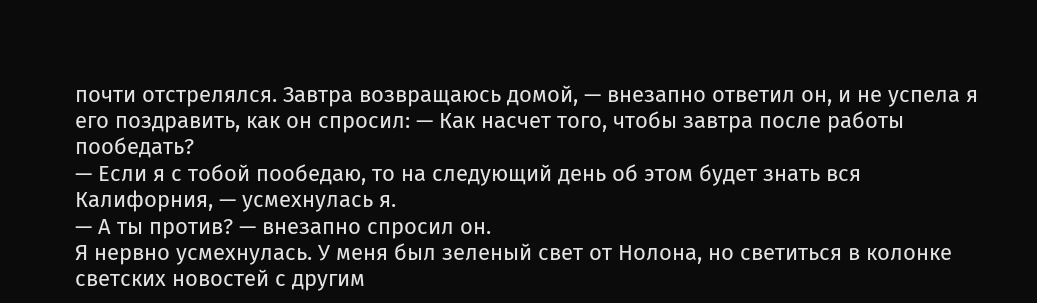почти отстрелялся. Завтра возвращаюсь домой, — внезапно ответил он, и не успела я его поздравить, как он спросил: — Как насчет того, чтобы завтра после работы пообедать?
— Если я с тобой пообедаю, то на следующий день об этом будет знать вся Калифорния, — усмехнулась я.
— А ты против? — внезапно спросил он.
Я нервно усмехнулась. У меня был зеленый свет от Нолона, но светиться в колонке светских новостей с другим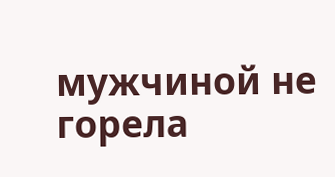мужчиной не горела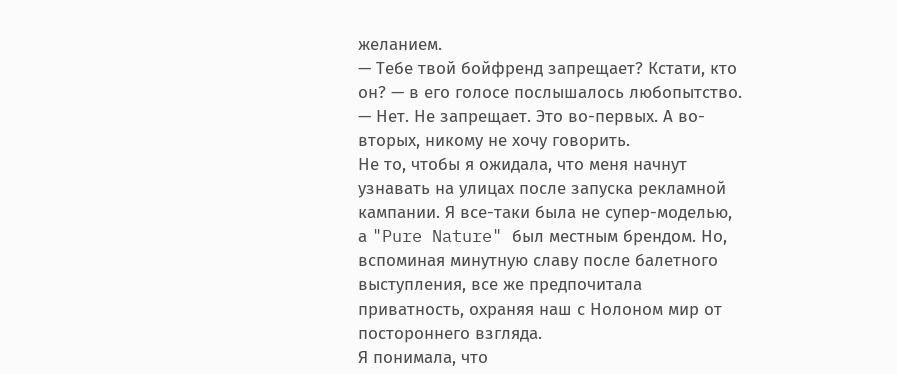желанием.
— Тебе твой бойфренд запрещает? Кстати, кто он? — в его голосе послышалось любопытство.
— Нет. Не запрещает. Это во-первых. А во-вторых, никому не хочу говорить.
Не то, чтобы я ожидала, что меня начнут узнавать на улицах после запуска рекламной кампании. Я все-таки была не супер-моделью, а "Pure Nature" был местным брендом. Но, вспоминая минутную славу после балетного выступления, все же предпочитала приватность, охраняя наш с Нолоном мир от постороннего взгляда.
Я понимала, что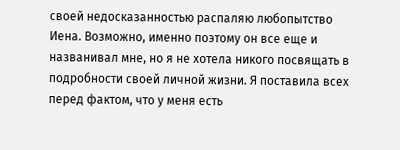своей недосказанностью распаляю любопытство Иена. Возможно, именно поэтому он все еще и названивал мне, но я не хотела никого посвящать в подробности своей личной жизни. Я поставила всех перед фактом, что у меня есть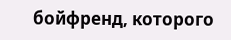бойфренд, которого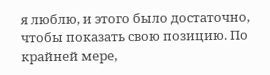я люблю, и этого было достаточно, чтобы показать свою позицию. По крайней мере,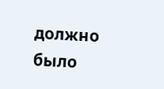должно было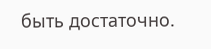быть достаточно.